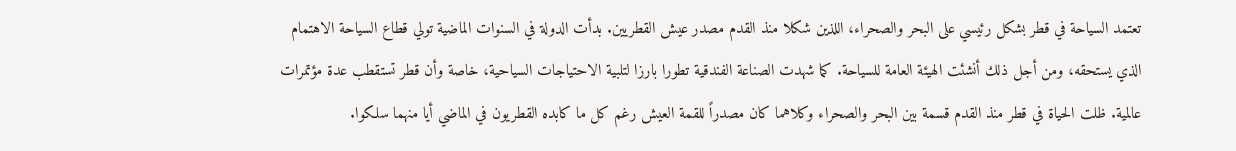تعتمد السياحة في قطر بشكل رئيسي على البحر والصحراء، اللذين شكلا منذ القدم مصدر عيش القطريين. بدأت الدولة في السنوات الماضية تولي قطاع السياحة الاهتمام الذي يستحقه، ومن أجل ذلك أنشئت الهيئة العامة للسياحة. كما شهدت الصناعة الفندقية تطورا بارزا لتلبية الاحتياجات السياحية، خاصة وأن قطر تستقطب عدة مؤتمرات عالمية. ظلت الحياة في قطر منذ القدم قسمة بين البحر والصحراء وكلاهما كان مصدراً للقمة العيش رغم كل ما كابده القطريون في الماضي أيا منهما سلكوا.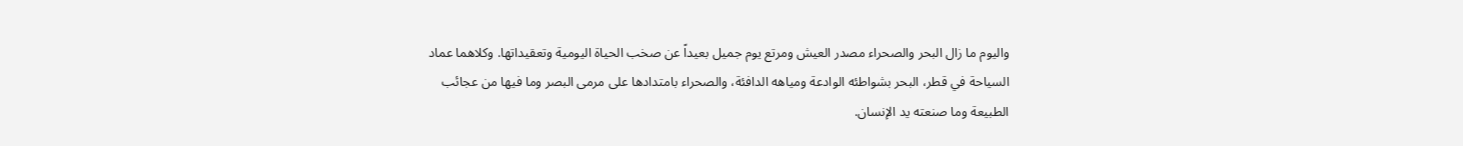واليوم ما زال البحر والصحراء مصدر العيش ومرتع يوم جميل بعيداً عن صخب الحياة اليومية وتعقيداتها. وكلاهما عماد السياحة في قطر، البحر بشواطئه الوادعة ومياهه الدافئة، والصحراء بامتدادها على مرمى البصر وما فيها من عجائب الطبيعة وما صنعته يد الإنسان.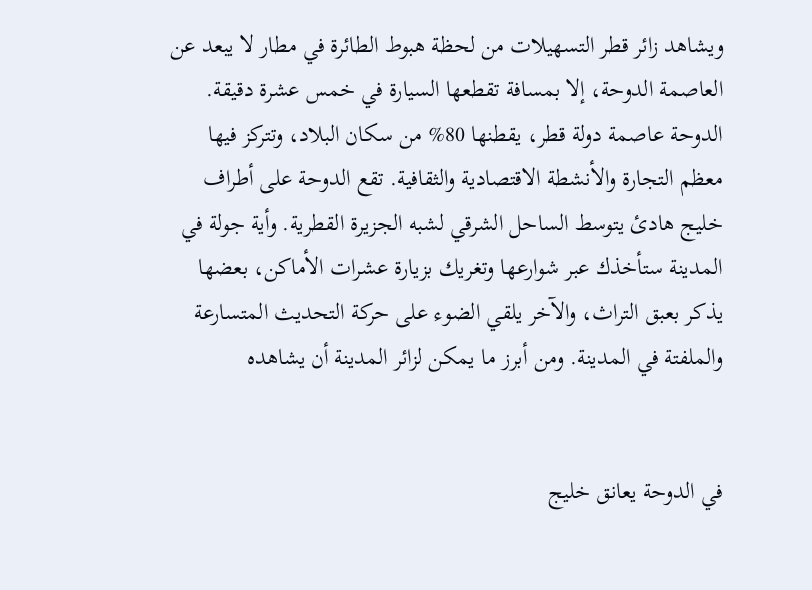ويشاهد زائر قطر التسهيلات من لحظة هبوط الطائرة في مطار لا يبعد عن العاصمة الدوحة، إلا بمسافة تقطعها السيارة في خمس عشرة دقيقة. الدوحة عاصمة دولة قطر، يقطنها 80% من سكان البلاد، وتتركز فيها معظم التجارة والأنشطة الاقتصادية والثقافية. تقع الدوحة على أطراف خليج هادئ يتوسط الساحل الشرقي لشبه الجزيرة القطرية. وأية جولة في المدينة ستأخذك عبر شوارعها وتغريك بزيارة عشرات الأماكن، بعضها يذكر بعبق التراث، والآخر يلقي الضوء على حركة التحديث المتسارعة والملفتة في المدينة. ومن أبرز ما يمكن لزائر المدينة أن يشاهده


في الدوحة يعانق خليج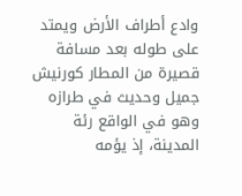وادع أطراف الأرض ويمتد على طوله بعد مسافة  قصيرة من المطار كورنيش جميل وحديث في طرازه وهو في الواقع رئة المدينة، إذ يؤمه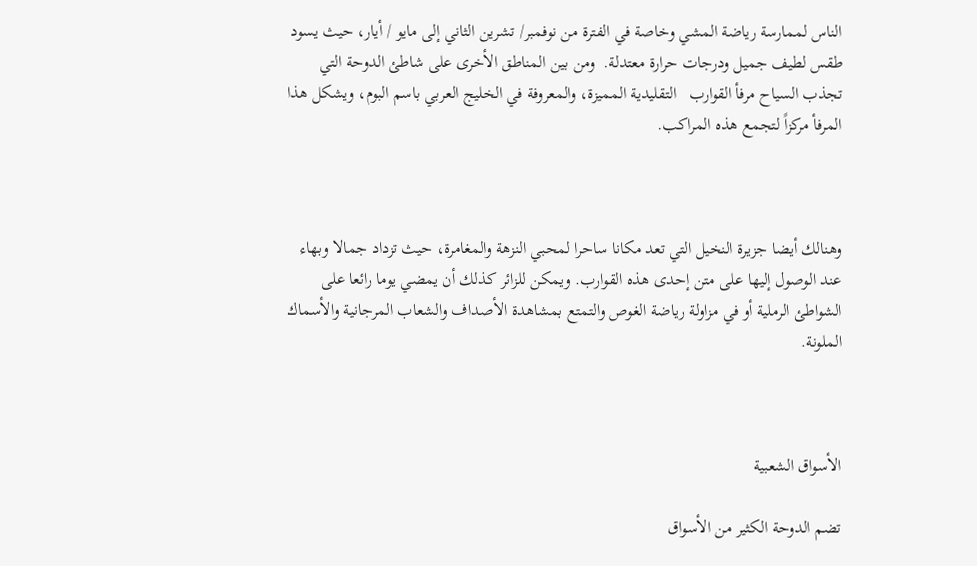الناس لممارسة رياضة المشي وخاصة في الفترة من نوفمبر/ تشرين الثاني إلى مايو / أيار، حيث يسود طقس لطيف جميل ودرجات حرارة معتدلة.  ومن بين المناطق الأخرى على شاطئ الدوحة التي تجذب السياح مرفأ القوارب   التقليدية المميزة، والمعروفة في الخليج العربي باسم البوم، ويشكل هذا المرفأ مركزاً لتجمع هذه المراكب.



وهنالك أيضا جزيرة النخيل التي تعد مكانا ساحرا لمحبي النزهة والمغامرة، حيث تزداد جمالا وبهاء عند الوصول إليها على متن إحدى هذه القوارب. ويمكن للزائر كذلك أن يمضي يوما رائعا على الشواطئ الرملية أو في مزاولة رياضة الغوص والتمتع بمشاهدة الأصداف والشعاب المرجانية والأسماك الملونة.



الأسواق الشعبية

تضم الدوحة الكثير من الأسواق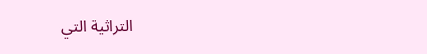التراثية التي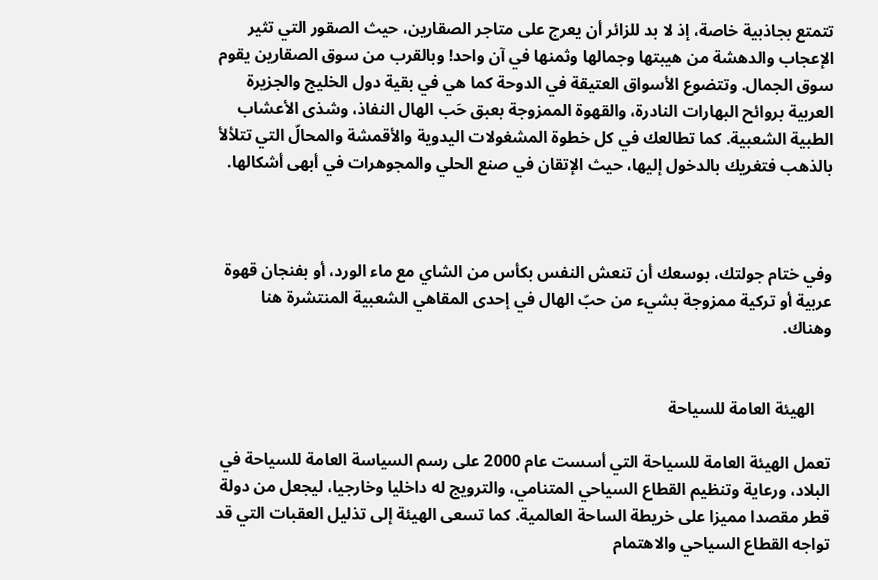تتمتع بجاذبية خاصة، إذ لا بد للزائر أن يعرج على متاجر الصقارين، حيث الصقور التي تثير الإعجاب والدهشة من هيبتها وجمالها وثمنها في آن واحد! وبالقرب من سوق الصقارين يقوم سوق الجمال. وتتضوع الأسواق العتيقة في الدوحة كما هي في بقية دول الخليج والجزيرة العربية بروائح البهارات النادرة، والقهوة الممزوجة بعبق حَب الهال النفاذ، وشذى الأعشاب الطبية الشعبية. كما تطالعك في كل خطوة المشغولات اليدوية والأقمشة والمحالّ التي تتلألأ بالذهب فتغريك بالدخول إليها، حيث الإتقان في صنع الحلي والمجوهرات في أبهى أشكالها.



وفي ختام جولتك، بوسعك أن تنعش النفس بكأس من الشاي مع ماء الورد، أو بفنجان قهوة عربية أو تركية ممزوجة بشيء من حبّ الهال في إحدى المقاهي الشعبية المنتشرة هنا وهناك.


    الهيئة العامة للسياحة

تعمل الهيئة العامة للسياحة التي أسست عام 2000 على رسم السياسة العامة للسياحة في البلاد، ورعاية وتنظيم القطاع السياحي المتنامي، والترويج له داخليا وخارجيا، ليجعل من دولة قطر مقصدا مميزا على خريطة الساحة العالمية. كما تسعى الهيئة إلى تذليل العقبات التي قد تواجه القطاع السياحي والاهتمام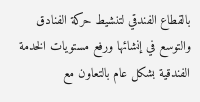بالقطاع الفندقي لتنشيط حركة الفنادق والتوسع في إنشائها ورفع مستويات الخدمة الفندقية بشكل عام بالتعاون مع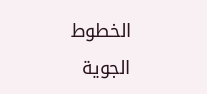الخطوط الجوية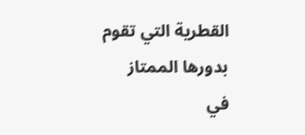القطرية التي تقوم بدورها الممتاز في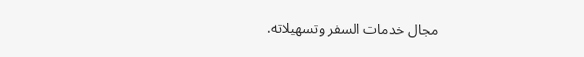مجال خدمات السفر وتسهيلاته.